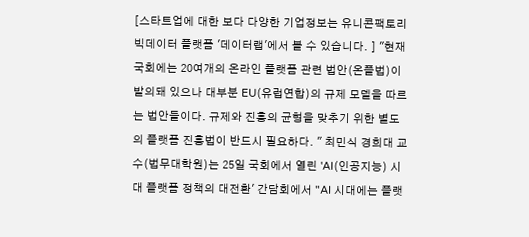[스타트업에 대한 보다 다양한 기업정보는 유니콘팩토리 빅데이터 플랫폼 '데이터랩'에서 볼 수 있습니다. ] "현재 국회에는 20여개의 온라인 플랫폼 관련 법안(온플법)이 발의돼 있으나 대부분 EU(유럽연합)의 규제 모델을 따르는 법안들이다. 규제와 진흥의 균형을 맞추기 위한 별도의 플랫폼 진흥법이 반드시 필요하다. " 최민식 경희대 교수(법무대학원)는 25일 국회에서 열린 'AI(인공지능) 시대 플랫폼 정책의 대전환' 간담회에서 "AI 시대에는 플랫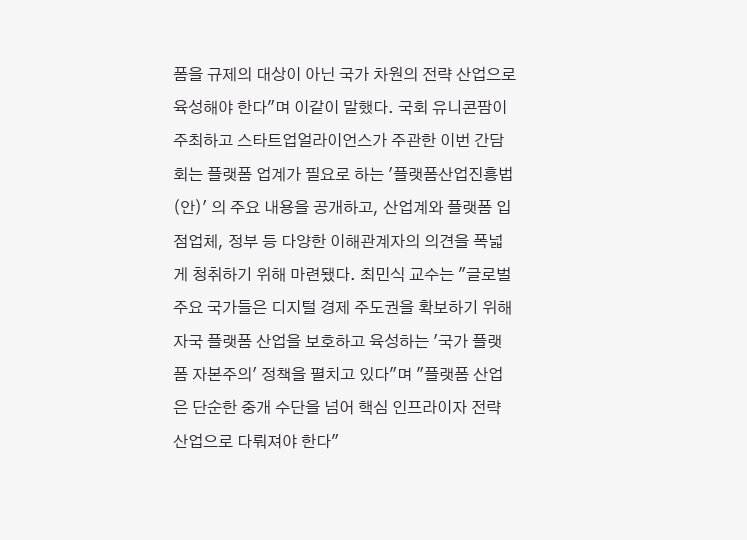폼을 규제의 대상이 아닌 국가 차원의 전략 산업으로 육성해야 한다"며 이같이 말했다. 국회 유니콘팜이 주최하고 스타트업얼라이언스가 주관한 이번 간담회는 플랫폼 업계가 필요로 하는 '플랫폼산업진흥법(안)' 의 주요 내용을 공개하고, 산업계와 플랫폼 입점업체, 정부 등 다양한 이해관계자의 의견을 폭넓게 청취하기 위해 마련됐다. 최민식 교수는 "글로벌 주요 국가들은 디지털 경제 주도권을 확보하기 위해 자국 플랫폼 산업을 보호하고 육성하는 '국가 플랫폼 자본주의' 정책을 펼치고 있다"며 "플랫폼 산업은 단순한 중개 수단을 넘어 핵심 인프라이자 전략 산업으로 다뤄져야 한다"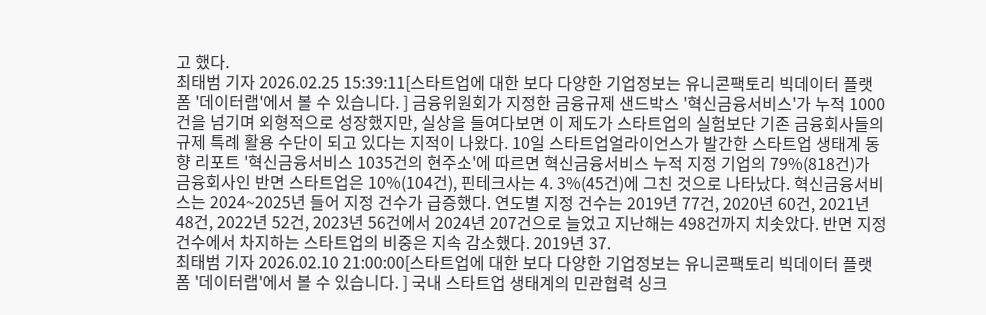고 했다.
최태범 기자 2026.02.25 15:39:11[스타트업에 대한 보다 다양한 기업정보는 유니콘팩토리 빅데이터 플랫폼 '데이터랩'에서 볼 수 있습니다. ] 금융위원회가 지정한 금융규제 샌드박스 '혁신금융서비스'가 누적 1000건을 넘기며 외형적으로 성장했지만, 실상을 들여다보면 이 제도가 스타트업의 실험보단 기존 금융회사들의 규제 특례 활용 수단이 되고 있다는 지적이 나왔다. 10일 스타트업얼라이언스가 발간한 스타트업 생태계 동향 리포트 '혁신금융서비스 1035건의 현주소'에 따르면 혁신금융서비스 누적 지정 기업의 79%(818건)가 금융회사인 반면 스타트업은 10%(104건), 핀테크사는 4. 3%(45건)에 그친 것으로 나타났다. 혁신금융서비스는 2024~2025년 들어 지정 건수가 급증했다. 연도별 지정 건수는 2019년 77건, 2020년 60건, 2021년 48건, 2022년 52건, 2023년 56건에서 2024년 207건으로 늘었고 지난해는 498건까지 치솟았다. 반면 지정 건수에서 차지하는 스타트업의 비중은 지속 감소했다. 2019년 37.
최태범 기자 2026.02.10 21:00:00[스타트업에 대한 보다 다양한 기업정보는 유니콘팩토리 빅데이터 플랫폼 '데이터랩'에서 볼 수 있습니다. ] 국내 스타트업 생태계의 민관협력 싱크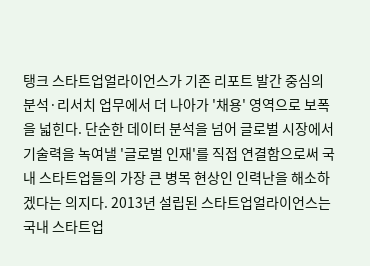탱크 스타트업얼라이언스가 기존 리포트 발간 중심의 분석·리서치 업무에서 더 나아가 '채용' 영역으로 보폭을 넓힌다. 단순한 데이터 분석을 넘어 글로벌 시장에서 기술력을 녹여낼 '글로벌 인재'를 직접 연결함으로써 국내 스타트업들의 가장 큰 병목 현상인 인력난을 해소하겠다는 의지다. 2013년 설립된 스타트업얼라이언스는 국내 스타트업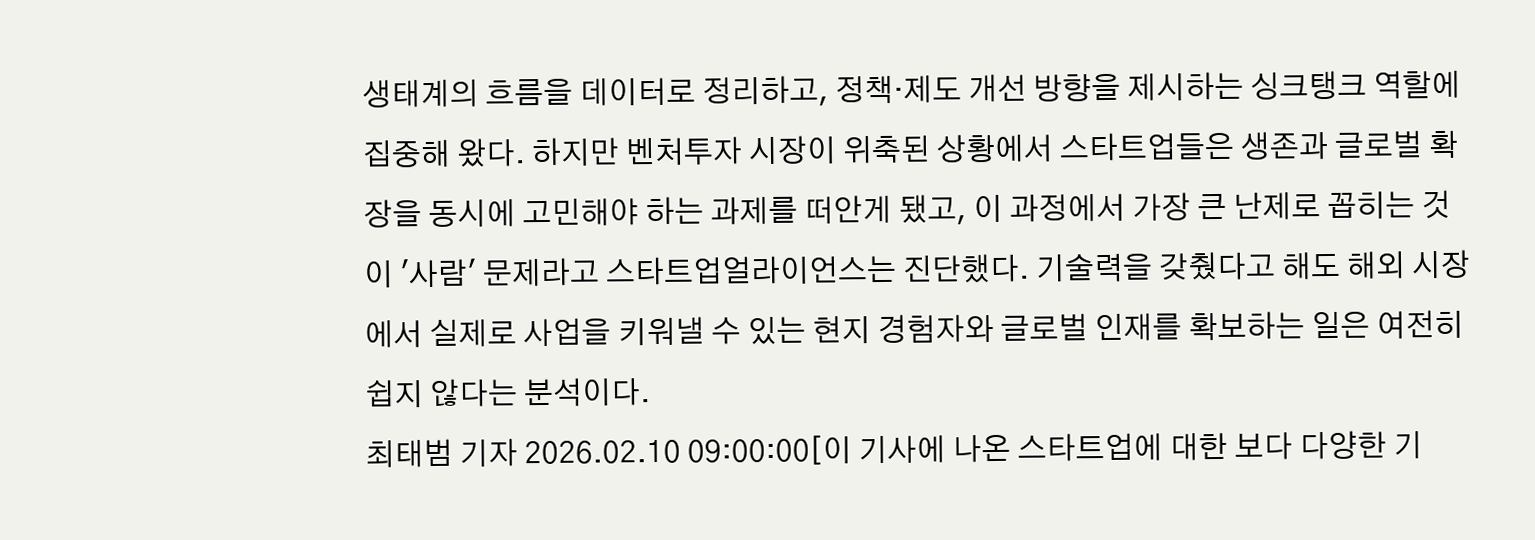생태계의 흐름을 데이터로 정리하고, 정책·제도 개선 방향을 제시하는 싱크탱크 역할에 집중해 왔다. 하지만 벤처투자 시장이 위축된 상황에서 스타트업들은 생존과 글로벌 확장을 동시에 고민해야 하는 과제를 떠안게 됐고, 이 과정에서 가장 큰 난제로 꼽히는 것이 '사람' 문제라고 스타트업얼라이언스는 진단했다. 기술력을 갖췄다고 해도 해외 시장에서 실제로 사업을 키워낼 수 있는 현지 경험자와 글로벌 인재를 확보하는 일은 여전히 쉽지 않다는 분석이다.
최태범 기자 2026.02.10 09:00:00[이 기사에 나온 스타트업에 대한 보다 다양한 기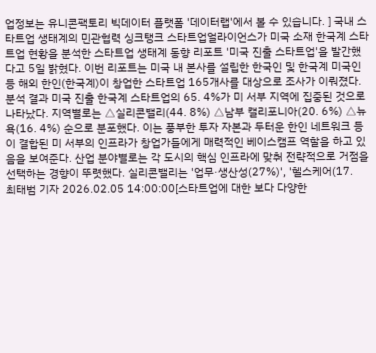업정보는 유니콘팩토리 빅데이터 플랫폼 '데이터랩'에서 볼 수 있습니다. ] 국내 스타트업 생태계의 민관협력 싱크탱크 스타트업얼라이언스가 미국 소재 한국계 스타트업 현황을 분석한 스타트업 생태계 동향 리포트 '미국 진출 스타트업'을 발간했다고 5일 밝혔다. 이번 리포트는 미국 내 본사를 설립한 한국인 및 한국계 미국인 등 해외 한인(한국계)이 창업한 스타트업 165개사를 대상으로 조사가 이뤄졌다. 분석 결과 미국 진출 한국계 스타트업의 65. 4%가 미 서부 지역에 집중된 것으로 나타났다. 지역별로는 △실리콘밸리(44. 8%) △남부 캘리포니아(20. 6%) △뉴욕(16. 4%) 순으로 분포했다. 이는 풍부한 투자 자본과 두터운 한인 네트워크 등이 결합된 미 서부의 인프라가 창업가들에게 매력적인 베이스캠프 역할을 하고 있음을 보여준다. 산업 분야별로는 각 도시의 핵심 인프라에 맞춰 전략적으로 거점을 선택하는 경향이 뚜렷했다. 실리콘밸리는 '업무·생산성(27%)', '헬스케어(17.
최태범 기자 2026.02.05 14:00:00[스타트업에 대한 보다 다양한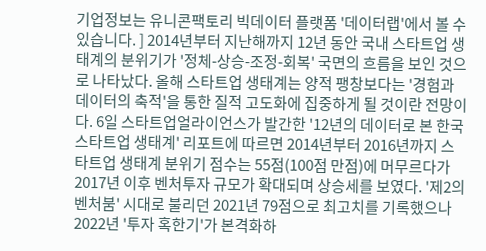기업정보는 유니콘팩토리 빅데이터 플랫폼 '데이터랩'에서 볼 수 있습니다. ] 2014년부터 지난해까지 12년 동안 국내 스타트업 생태계의 분위기가 '정체-상승-조정-회복' 국면의 흐름을 보인 것으로 나타났다. 올해 스타트업 생태계는 양적 팽창보다는 '경험과 데이터의 축적'을 통한 질적 고도화에 집중하게 될 것이란 전망이다. 6일 스타트업얼라이언스가 발간한 '12년의 데이터로 본 한국 스타트업 생태계' 리포트에 따르면 2014년부터 2016년까지 스타트업 생태계 분위기 점수는 55점(100점 만점)에 머무르다가 2017년 이후 벤처투자 규모가 확대되며 상승세를 보였다. '제2의 벤처붐' 시대로 불리던 2021년 79점으로 최고치를 기록했으나 2022년 '투자 혹한기'가 본격화하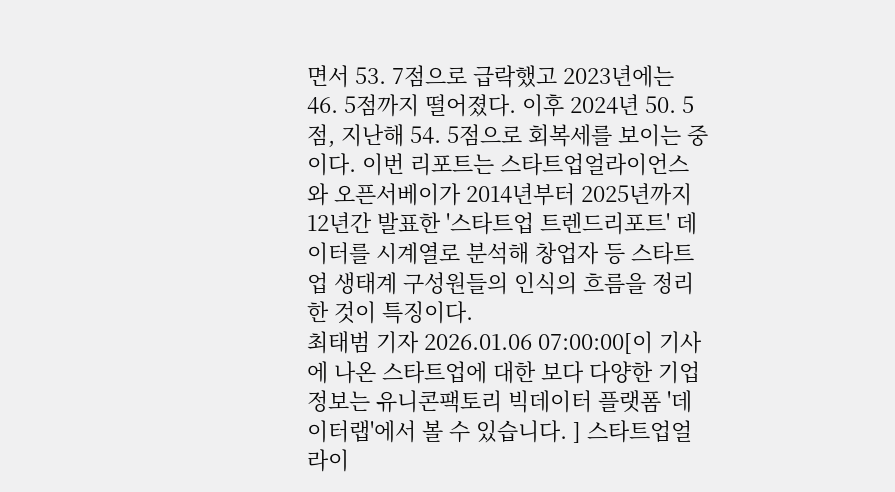면서 53. 7점으로 급락했고 2023년에는 46. 5점까지 떨어졌다. 이후 2024년 50. 5점, 지난해 54. 5점으로 회복세를 보이는 중이다. 이번 리포트는 스타트업얼라이언스와 오픈서베이가 2014년부터 2025년까지 12년간 발표한 '스타트업 트렌드리포트' 데이터를 시계열로 분석해 창업자 등 스타트업 생태계 구성원들의 인식의 흐름을 정리한 것이 특징이다.
최태범 기자 2026.01.06 07:00:00[이 기사에 나온 스타트업에 대한 보다 다양한 기업정보는 유니콘팩토리 빅데이터 플랫폼 '데이터랩'에서 볼 수 있습니다. ] 스타트업얼라이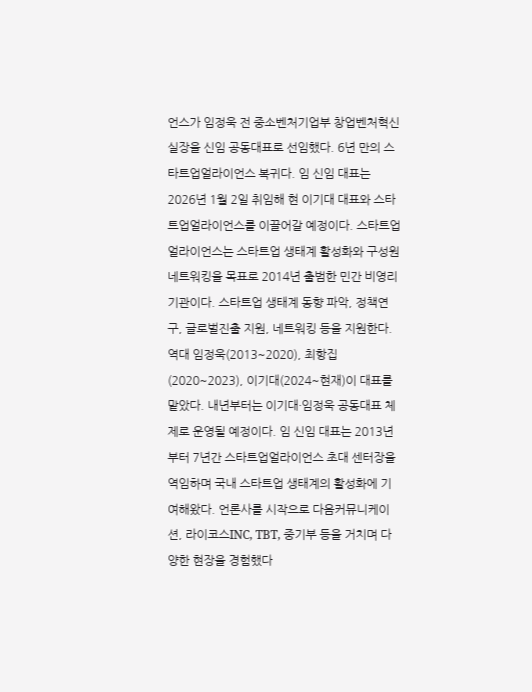언스가 임정욱 전 중소벤처기업부 창업벤처혁신실장을 신임 공동대표로 선임했다. 6년 만의 스타트업얼라이언스 복귀다. 임 신임 대표는 2026년 1월 2일 취임해 현 이기대 대표와 스타트업얼라이언스를 이끌어갈 예정이다. 스타트업얼라이언스는 스타트업 생태계 활성화와 구성원 네트워킹을 목표로 2014년 출범한 민간 비영리기관이다. 스타트업 생태계 동향 파악, 정책연구, 글로벌진출 지원, 네트워킹 등을 지원한다. 역대 임정욱(2013~2020), 최항집(2020~2023), 이기대(2024~현재)이 대표를 맡았다. 내년부터는 이기대·임정욱 공동대표 체제로 운영될 예정이다. 임 신임 대표는 2013년부터 7년간 스타트업얼라이언스 초대 센터장을 역임하며 국내 스타트업 생태계의 활성화에 기여해왔다. 언론사를 시작으로 다음커뮤니케이션, 라이코스INC, TBT, 중기부 등을 거치며 다양한 현장을 경험했다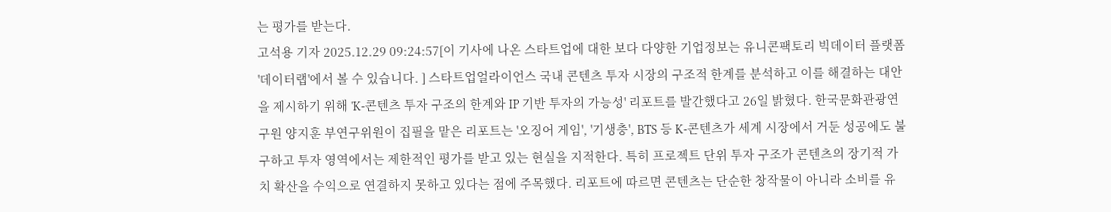는 평가를 받는다.
고석용 기자 2025.12.29 09:24:57[이 기사에 나온 스타트업에 대한 보다 다양한 기업정보는 유니콘팩토리 빅데이터 플랫폼 '데이터랩'에서 볼 수 있습니다. ] 스타트업얼라이언스 국내 콘텐츠 투자 시장의 구조적 한계를 분석하고 이를 해결하는 대안을 제시하기 위해 'K-콘텐츠 투자 구조의 한계와 IP 기반 투자의 가능성' 리포트를 발간했다고 26일 밝혔다. 한국문화관광연구원 양지훈 부연구위원이 집필을 맡은 리포트는 '오징어 게임', '기생충', BTS 등 K-콘텐츠가 세계 시장에서 거둔 성공에도 불구하고 투자 영역에서는 제한적인 평가를 받고 있는 현실을 지적한다. 특히 프로젝트 단위 투자 구조가 콘텐츠의 장기적 가치 확산을 수익으로 연결하지 못하고 있다는 점에 주목했다. 리포트에 따르면 콘텐츠는 단순한 창작물이 아니라 소비를 유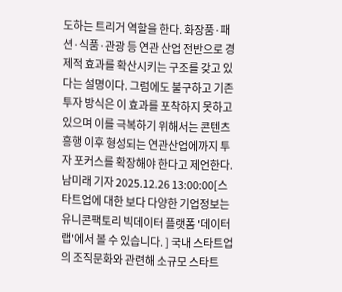도하는 트리거 역할을 한다. 화장품·패션·식품·관광 등 연관 산업 전반으로 경제적 효과를 확산시키는 구조를 갖고 있다는 설명이다. 그럼에도 불구하고 기존 투자 방식은 이 효과를 포착하지 못하고 있으며 이를 극복하기 위해서는 콘텐츠 흥행 이후 형성되는 연관산업에까지 투자 포커스를 확장해야 한다고 제언한다.
남미래 기자 2025.12.26 13:00:00[스타트업에 대한 보다 다양한 기업정보는 유니콘팩토리 빅데이터 플랫폼 '데이터랩'에서 볼 수 있습니다. ] 국내 스타트업의 조직문화와 관련해 소규모 스타트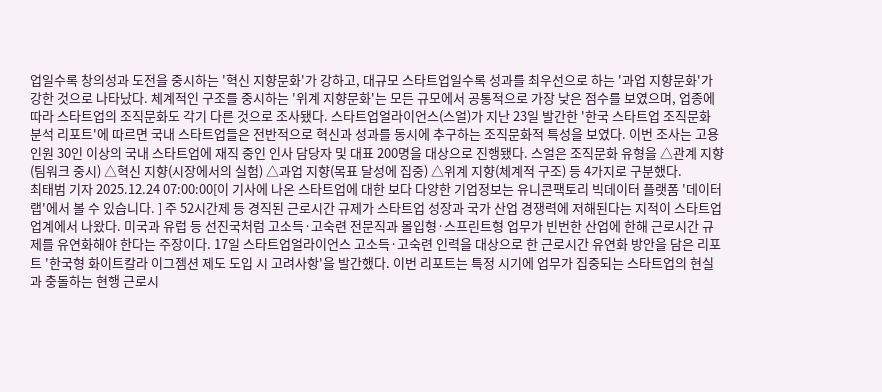업일수록 창의성과 도전을 중시하는 '혁신 지향문화'가 강하고, 대규모 스타트업일수록 성과를 최우선으로 하는 '과업 지향문화'가 강한 것으로 나타났다. 체계적인 구조를 중시하는 '위계 지향문화'는 모든 규모에서 공통적으로 가장 낮은 점수를 보였으며, 업종에 따라 스타트업의 조직문화도 각기 다른 것으로 조사됐다. 스타트업얼라이언스(스얼)가 지난 23일 발간한 '한국 스타트업 조직문화 분석 리포트'에 따르면 국내 스타트업들은 전반적으로 혁신과 성과를 동시에 추구하는 조직문화적 특성을 보였다. 이번 조사는 고용인원 30인 이상의 국내 스타트업에 재직 중인 인사 담당자 및 대표 200명을 대상으로 진행됐다. 스얼은 조직문화 유형을 △관계 지향(팀워크 중시) △혁신 지향(시장에서의 실험) △과업 지향(목표 달성에 집중) △위계 지향(체계적 구조) 등 4가지로 구분했다.
최태범 기자 2025.12.24 07:00:00[이 기사에 나온 스타트업에 대한 보다 다양한 기업정보는 유니콘팩토리 빅데이터 플랫폼 '데이터랩'에서 볼 수 있습니다. ] 주 52시간제 등 경직된 근로시간 규제가 스타트업 성장과 국가 산업 경쟁력에 저해된다는 지적이 스타트업 업계에서 나왔다. 미국과 유럽 등 선진국처럼 고소득·고숙련 전문직과 몰입형·스프린트형 업무가 빈번한 산업에 한해 근로시간 규제를 유연화해야 한다는 주장이다. 17일 스타트업얼라이언스 고소득·고숙련 인력을 대상으로 한 근로시간 유연화 방안을 담은 리포트 '한국형 화이트칼라 이그젬션 제도 도입 시 고려사항'을 발간했다. 이번 리포트는 특정 시기에 업무가 집중되는 스타트업의 현실과 충돌하는 현행 근로시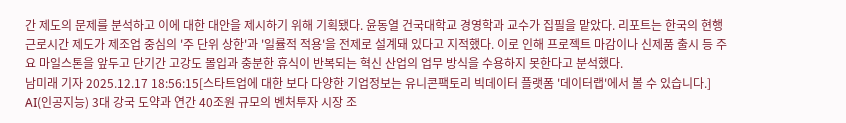간 제도의 문제를 분석하고 이에 대한 대안을 제시하기 위해 기획됐다. 윤동열 건국대학교 경영학과 교수가 집필을 맡았다. 리포트는 한국의 현행 근로시간 제도가 제조업 중심의 '주 단위 상한'과 '일률적 적용'을 전제로 설계돼 있다고 지적했다. 이로 인해 프로젝트 마감이나 신제품 출시 등 주요 마일스톤을 앞두고 단기간 고강도 몰입과 충분한 휴식이 반복되는 혁신 산업의 업무 방식을 수용하지 못한다고 분석했다.
남미래 기자 2025.12.17 18:56:15[스타트업에 대한 보다 다양한 기업정보는 유니콘팩토리 빅데이터 플랫폼 '데이터랩'에서 볼 수 있습니다.] AI(인공지능) 3대 강국 도약과 연간 40조원 규모의 벤처투자 시장 조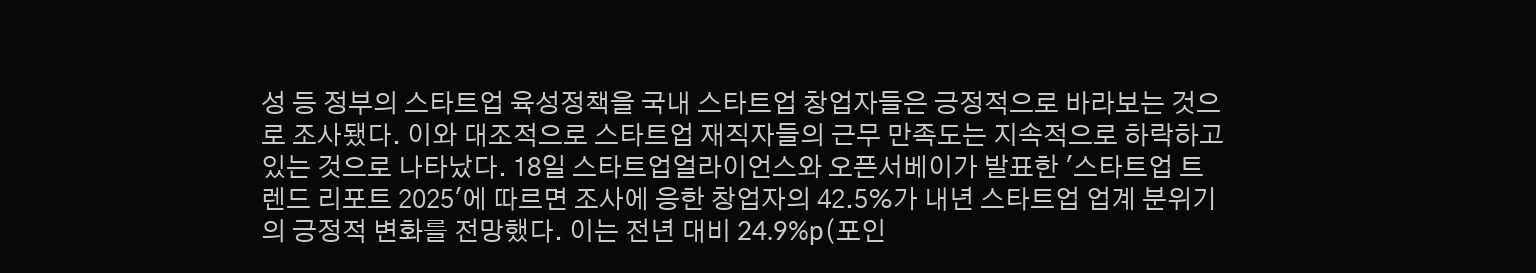성 등 정부의 스타트업 육성정책을 국내 스타트업 창업자들은 긍정적으로 바라보는 것으로 조사됐다. 이와 대조적으로 스타트업 재직자들의 근무 만족도는 지속적으로 하락하고 있는 것으로 나타났다. 18일 스타트업얼라이언스와 오픈서베이가 발표한 '스타트업 트렌드 리포트 2025'에 따르면 조사에 응한 창업자의 42.5%가 내년 스타트업 업계 분위기의 긍정적 변화를 전망했다. 이는 전년 대비 24.9%p(포인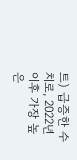트) 급증한 수치로, 2022년 이후 가장 높은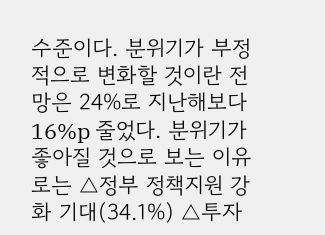수준이다. 분위기가 부정적으로 변화할 것이란 전망은 24%로 지난해보다 16%p 줄었다. 분위기가 좋아질 것으로 보는 이유로는 △정부 정책지원 강화 기대(34.1%) △투자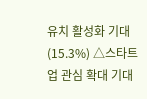유치 활성화 기대(15.3%) △스타트업 관심 확대 기대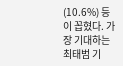(10.6%) 등이 꼽혔다. 가장 기대하는
최태범 기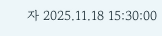자 2025.11.18 15:30:00